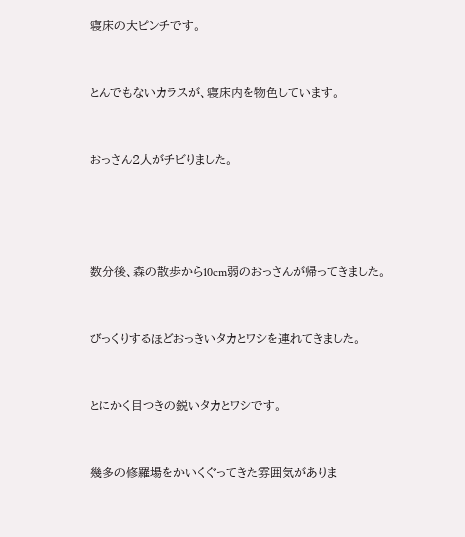寝床の大ピンチです。


とんでもないカラスが、寝床内を物色しています。


おっさん2人がチビりました。




数分後、森の散歩から10cm弱のおっさんが帰ってきました。


びっくりするほどおっきいタカとワシを連れてきました。


とにかく目つきの鋭いタカとワシです。


幾多の修羅場をかいくぐってきた雰囲気がありま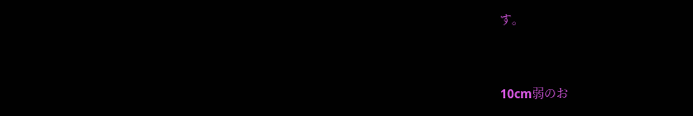す。


10cm弱のお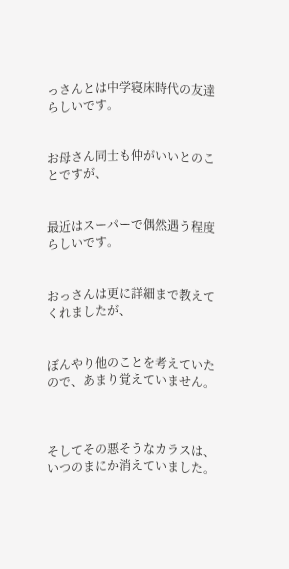っさんとは中学寝床時代の友達らしいです。


お母さん同士も仲がいいとのことですが、


最近はスーパーで偶然遇う程度らしいです。


おっさんは更に詳細まで教えてくれましたが、


ぼんやり他のことを考えていたので、あまり覚えていません。



そしてその悪そうなカラスは、いつのまにか消えていました。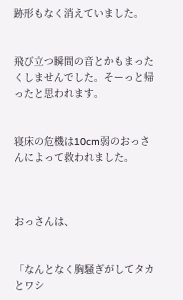跡形もなく消えていました。


飛び立つ瞬間の音とかもまったくしませんでした。そーっと帰ったと思われます。


寝床の危機は10cm弱のおっさんによって救われました。



おっさんは、


「なんとなく胸騒ぎがしてタカとワシ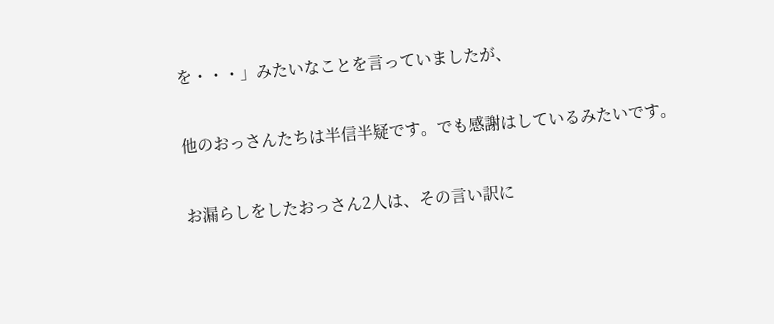を・・・」みたいなことを言っていましたが、


他のおっさんたちは半信半疑です。でも感謝はしているみたいです。


お漏らしをしたおっさん2人は、その言い訳に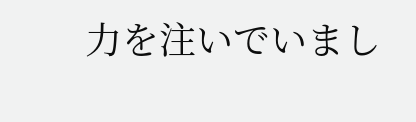力を注いでいまし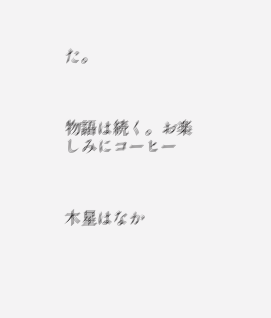た。



物語は続く。お楽しみにコーヒー



木星はなか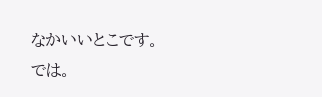なかいいとこです。では。